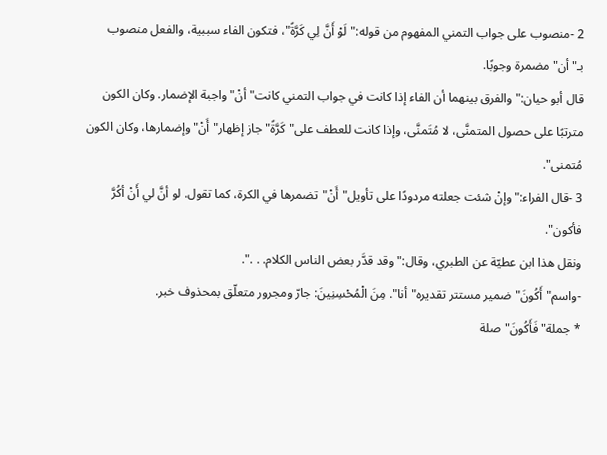2 -منصوب على جواب التمني المفهوم من قوله:"لَوْ أَنَّ لِي كَرَّةً"، فتكون الفاء سببية، والفعل منصوب بـ"أن"مضمرة وجوبًا.
قال أبو حيان:"والفرق بينهما أن الفاء إذا كانت في جواب التمني كانت"أنْ"واجبة الإضمار. وكان الكون مترتبًا على حصول المتمنَّى، لا مُتَمنَّى، وإذا كانت للعطف على"كَرَّةً"جاز إظهار"أَنْ"وإضمارها، وكان الكون مُتمنى".
3 -قال الفراء:"وإنْ شئت جعلته مردودًا على تأويل"أَنْ"تضمرها في الكرة، كما تقول. لو أنَّ لي أَنْ أكُرَّ فأكون".
ونقل هذا ابن عطيّة عن الطبري، وقال:"وقد قدَّر بعض الناس الكلام. . .".
-واسم"أَكُونَ"ضمير مستتر تقديره"أنا". مِنَ الْمُحْسِنِينَ: جارّ ومجرور متعلّق بمحذوف خبر.
* جملة"فَأَكُونَ"صلة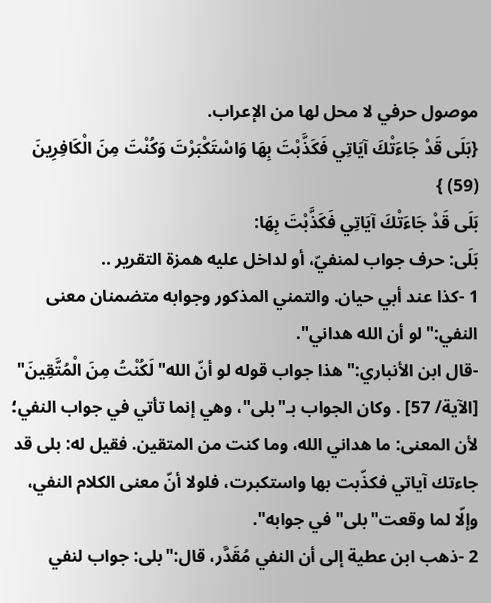موصول حرفي لا محل لها من الإعراب.
{بَلَى قَدْ جَاءَتْكَ آيَاتِي فَكَذَّبْتَ بِهَا وَاسْتَكْبَرْتَ وَكُنْتَ مِنَ الْكَافِرِينَ (59) }
بَلَى قَدْ جَاءَتْكَ آيَاتِي فَكَذَّبْتَ بِهَا:
بَلَى: حرف جواب لمنفيّ، أو لداخل عليه همزة التقرير ..
1 -كذا عند أبي حيان. والتمني المذكور وجوابه متضمنان معنى النفي:"لو أن الله هداني".
-قال ابن الأنباري:"هذا جواب قوله لو أنّ الله"لَكُنْتُ مِنَ الْمُتَّقِينَ" [الآية/ 57] . وكان الجواب بـ"بلى"، وهي إنما تأتي في جواب النفي؛ لأن المعنى: ما هداني الله، وما كنت من المتقين. فقيل له: بلى قد جاءتك آياتي فكذّبت بها واستكبرت، فلولا أنّ معنى الكلام النفي، وإلّا لما وقعت"بلى"في جوابه".
2 -ذهب ابن عطية إلى أن النفي مُقَدَّر، قال:"بلى: جواب لنفي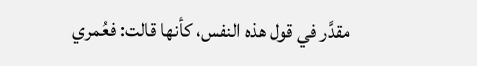مقدَّر في قول هذه النفس، كأنها قالت: فعُمري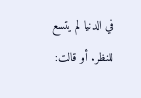في الدنيا لم يتسع للنظر. أو قالت: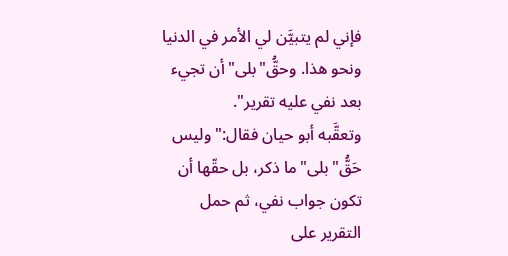فإني لم يتبيَّن لي الأمر في الدنيا ونحو هذا. وحقُّ"بلى"أن تجيء بعد نفي عليه تقرير".
وتعقَّبه أبو حيان فقال:"وليس حَقُّ"بلى"ما ذكر، بل حقّها أن تكون جواب نفي، ثم حمل التقرير على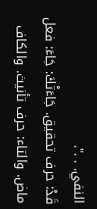النفي. . .".
قَدْ: حرف تحقيق. جَاءَتْكَ: جَاءَ: فعل ماض. والتاء: حرف تأنيث. والكاف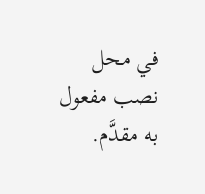في محل نصب مفعول به مقدَّم.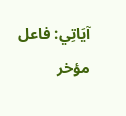آيَاتِي: فاعل مؤخر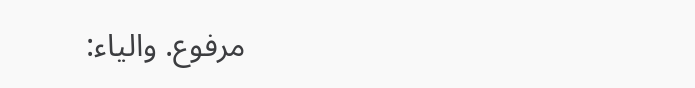مرفوع. والياء: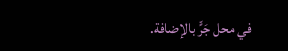في محل جَرٍّ بالإضافة.